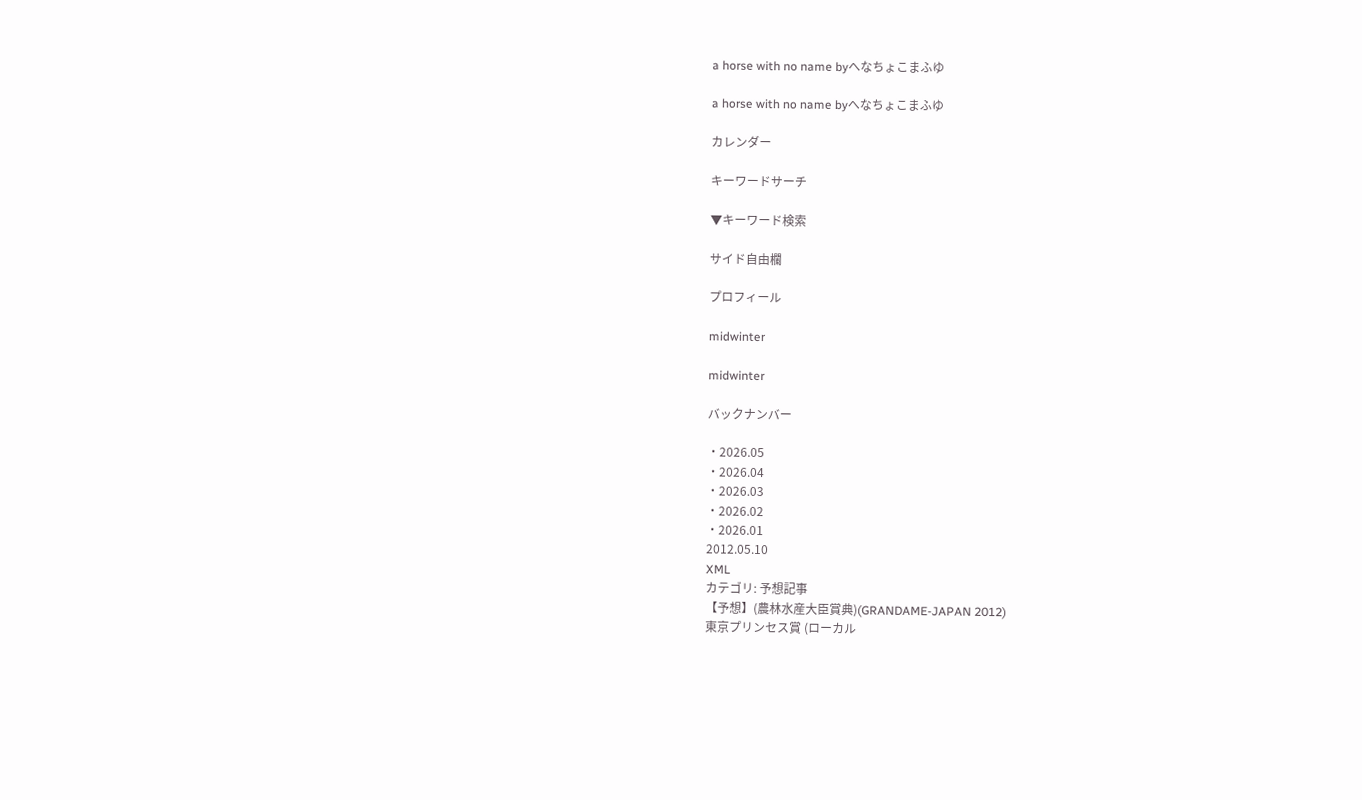a horse with no name byへなちょこまふゆ

a horse with no name byへなちょこまふゆ

カレンダー

キーワードサーチ

▼キーワード検索

サイド自由欄

プロフィール

midwinter

midwinter

バックナンバー

・2026.05
・2026.04
・2026.03
・2026.02
・2026.01
2012.05.10
XML
カテゴリ: 予想記事
【予想】(農林水産大臣賞典)(GRANDAME-JAPAN 2012)
東京プリンセス賞 (ローカル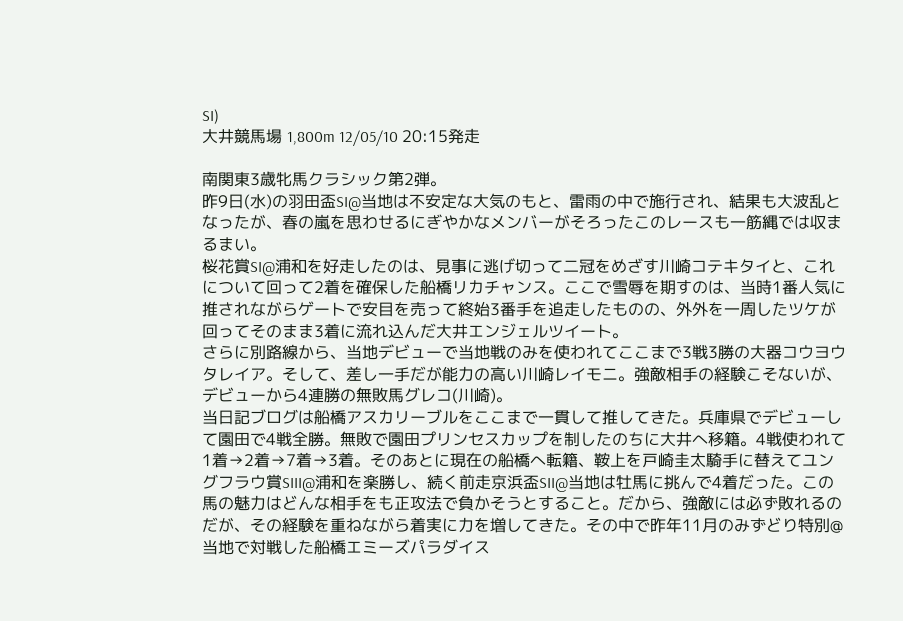SI)
大井競馬場 1,800m 12/05/10 20:15発走

南関東3歳牝馬クラシック第2弾。
昨9日(水)の羽田盃SI@当地は不安定な大気のもと、雷雨の中で施行され、結果も大波乱となったが、春の嵐を思わせるにぎやかなメンバーがそろったこのレースも一筋縄では収まるまい。
桜花賞SI@浦和を好走したのは、見事に逃げ切って二冠をめざす川崎コテキタイと、これについて回って2着を確保した船橋リカチャンス。ここで雪辱を期すのは、当時1番人気に推されながらゲートで安目を売って終始3番手を追走したものの、外外を一周したツケが回ってそのまま3着に流れ込んだ大井エンジェルツイート。
さらに別路線から、当地デビューで当地戦のみを使われてここまで3戦3勝の大器コウヨウタレイア。そして、差し一手だが能力の高い川崎レイモニ。強敵相手の経験こそないが、デビューから4連勝の無敗馬グレコ(川崎)。
当日記ブログは船橋アスカリーブルをここまで一貫して推してきた。兵庫県でデビューして園田で4戦全勝。無敗で園田プリンセスカップを制したのちに大井へ移籍。4戦使われて1着→2着→7着→3着。そのあとに現在の船橋へ転籍、鞍上を戸崎圭太騎手に替えてユングフラウ賞SIII@浦和を楽勝し、続く前走京浜盃SII@当地は牡馬に挑んで4着だった。この馬の魅力はどんな相手をも正攻法で負かそうとすること。だから、強敵には必ず敗れるのだが、その経験を重ねながら着実に力を増してきた。その中で昨年11月のみずどり特別@当地で対戦した船橋エミーズパラダイス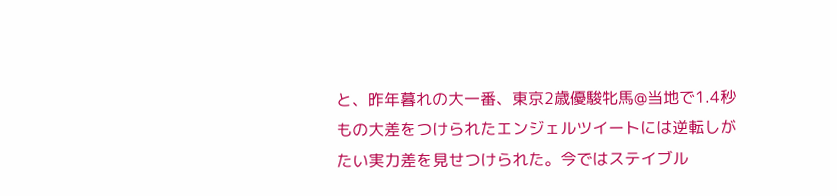と、昨年暮れの大一番、東京2歳優駿牝馬@当地で1.4秒もの大差をつけられたエンジェルツイートには逆転しがたい実力差を見せつけられた。今ではステイブル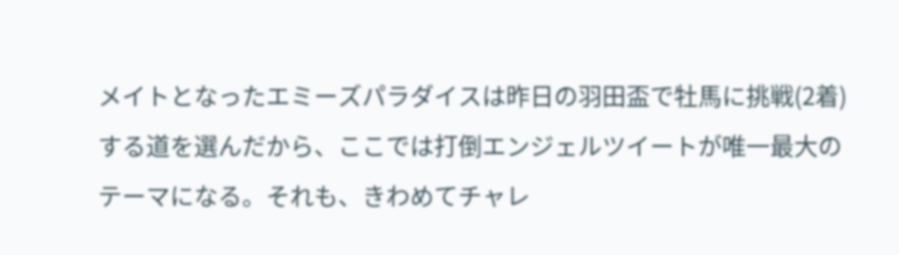メイトとなったエミーズパラダイスは昨日の羽田盃で牡馬に挑戦(2着)する道を選んだから、ここでは打倒エンジェルツイートが唯一最大のテーマになる。それも、きわめてチャレ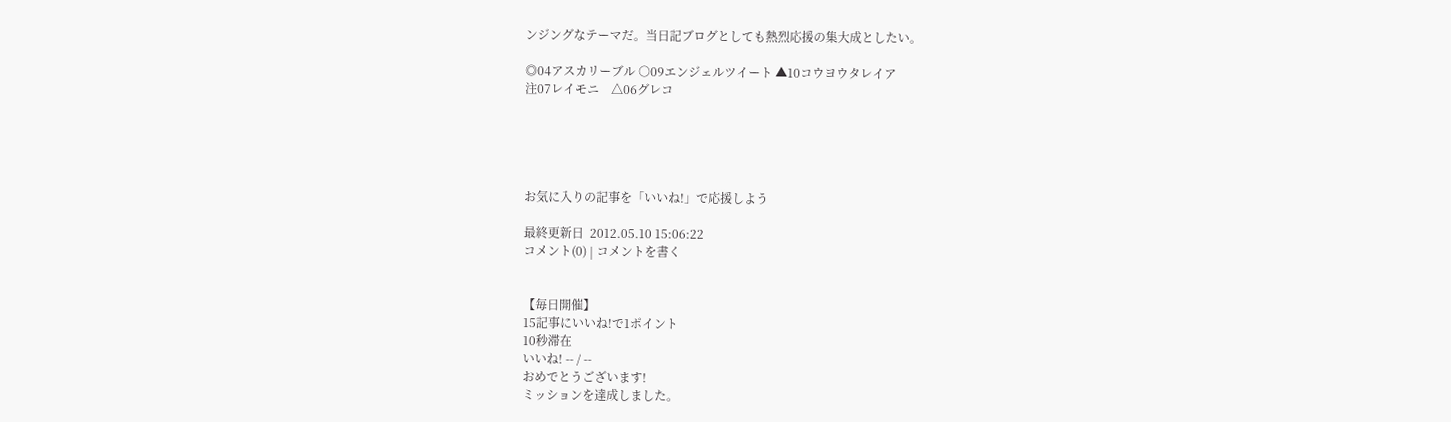ンジングなテーマだ。当日記ブログとしても熱烈応援の集大成としたい。

◎04アスカリーブル ○09エンジェルツイート ▲10コウヨウタレイア
注07レイモニ    △06グレコ





お気に入りの記事を「いいね!」で応援しよう

最終更新日  2012.05.10 15:06:22
コメント(0) | コメントを書く


【毎日開催】
15記事にいいね!で1ポイント
10秒滞在
いいね! -- / --
おめでとうございます!
ミッションを達成しました。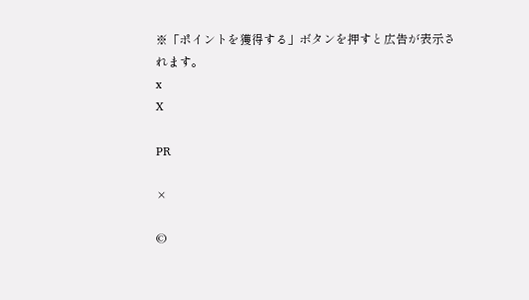※「ポイントを獲得する」ボタンを押すと広告が表示されます。
x
X

PR

×

©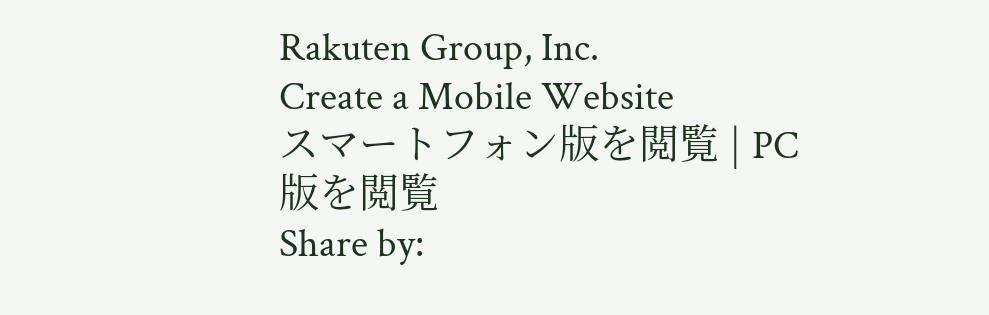Rakuten Group, Inc.
Create a Mobile Website
スマートフォン版を閲覧 | PC版を閲覧
Share by: